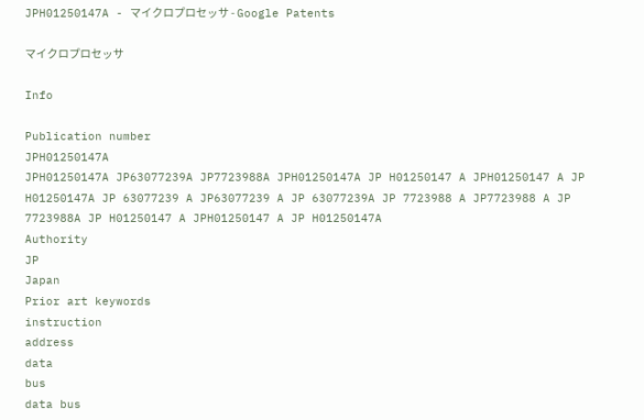JPH01250147A - マイクロプロセッサ - Google Patents

マイクロプロセッサ

Info

Publication number
JPH01250147A
JPH01250147A JP63077239A JP7723988A JPH01250147A JP H01250147 A JPH01250147 A JP H01250147A JP 63077239 A JP63077239 A JP 63077239A JP 7723988 A JP7723988 A JP 7723988A JP H01250147 A JPH01250147 A JP H01250147A
Authority
JP
Japan
Prior art keywords
instruction
address
data
bus
data bus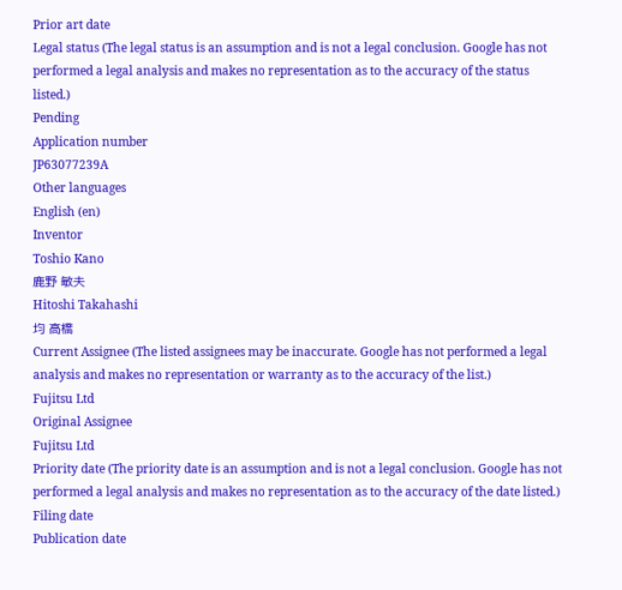Prior art date
Legal status (The legal status is an assumption and is not a legal conclusion. Google has not performed a legal analysis and makes no representation as to the accuracy of the status listed.)
Pending
Application number
JP63077239A
Other languages
English (en)
Inventor
Toshio Kano
鹿野 敏夫
Hitoshi Takahashi
均 高橋
Current Assignee (The listed assignees may be inaccurate. Google has not performed a legal analysis and makes no representation or warranty as to the accuracy of the list.)
Fujitsu Ltd
Original Assignee
Fujitsu Ltd
Priority date (The priority date is an assumption and is not a legal conclusion. Google has not performed a legal analysis and makes no representation as to the accuracy of the date listed.)
Filing date
Publication date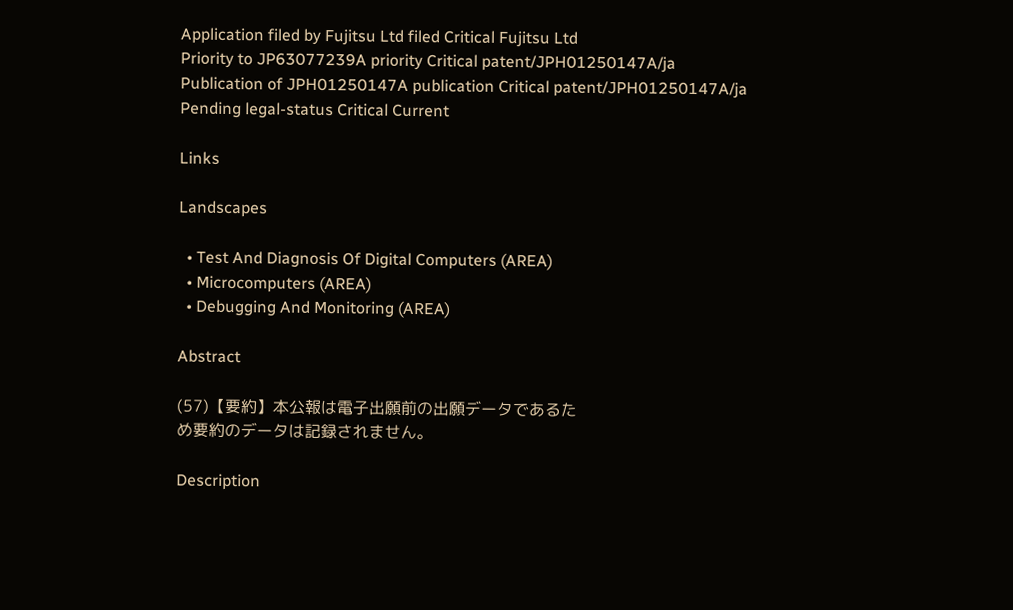Application filed by Fujitsu Ltd filed Critical Fujitsu Ltd
Priority to JP63077239A priority Critical patent/JPH01250147A/ja
Publication of JPH01250147A publication Critical patent/JPH01250147A/ja
Pending legal-status Critical Current

Links

Landscapes

  • Test And Diagnosis Of Digital Computers (AREA)
  • Microcomputers (AREA)
  • Debugging And Monitoring (AREA)

Abstract

(57)【要約】本公報は電子出願前の出願データであるた
め要約のデータは記録されません。

Description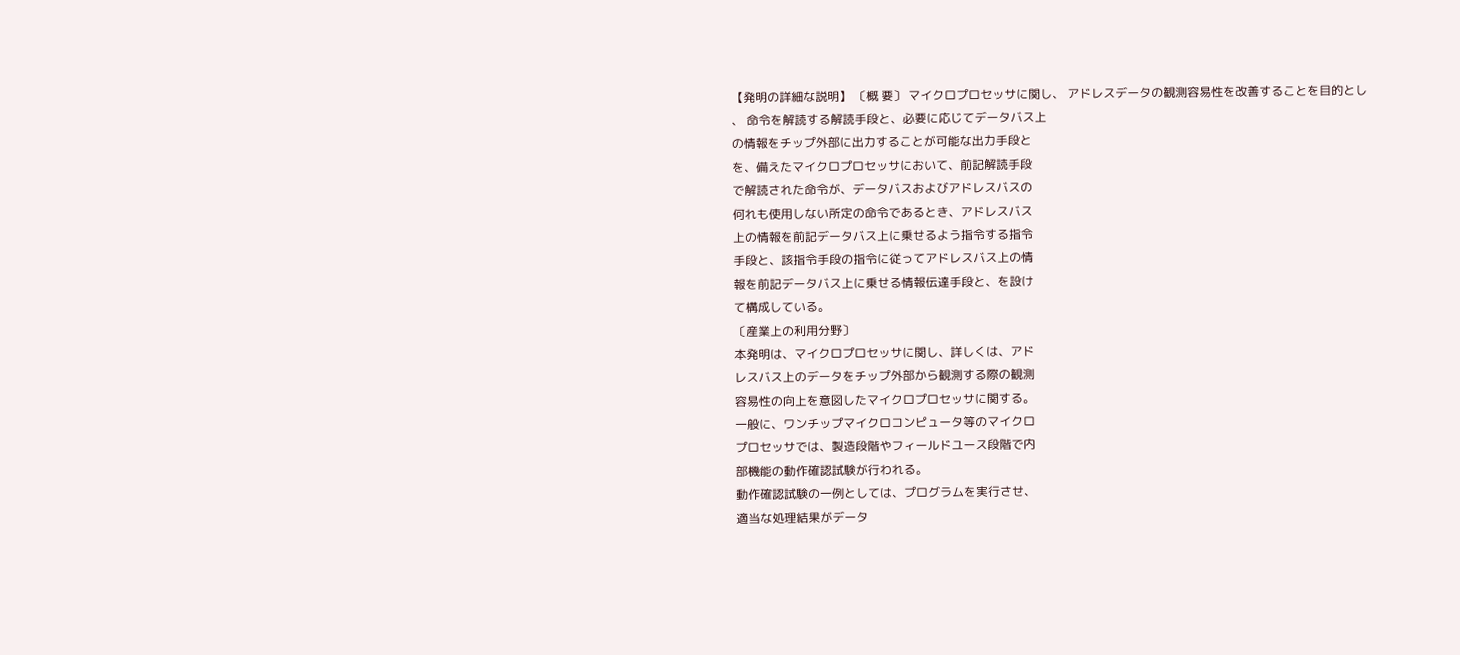【発明の詳細な説明】 〔概 要〕 マイクロプロセッサに関し、 アドレスデータの観測容易性を改善することを目的とし
、 命令を解読する解読手段と、必要に応じてデータバス上
の情報をチップ外部に出力することが可能な出力手段と
を、備えたマイクロプロセッサにおいて、前記解読手段
で解読された命令が、データバスおよびアドレスバスの
何れも使用しない所定の命令であるとき、アドレスバス
上の情報を前記データバス上に乗せるよう指令する指令
手段と、該指令手段の指令に従ってアドレスバス上の情
報を前記データバス上に乗せる情報伝達手段と、を設け
て構成している。
〔産業上の利用分野〕
本発明は、マイクロプロセッサに関し、詳しくは、アド
レスバス上のデータをチップ外部から観測する際の観測
容易性の向上を意図したマイクロプロセッサに関する。
一般に、ワンチップマイクロコンピュータ等のマイクロ
プロセッサでは、製造段階やフィールドユース段階で内
部機能の動作確認試験が行われる。
動作確認試験の一例としては、プログラムを実行させ、
適当な処理結果がデータ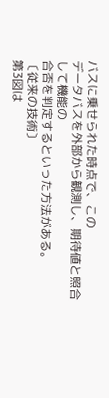バスに乗せられた時点で、この
データバスを外部から観測し、期待値と照合して機能の
合否を判定するといった方法がある。
〔従来の技術〕
第3図は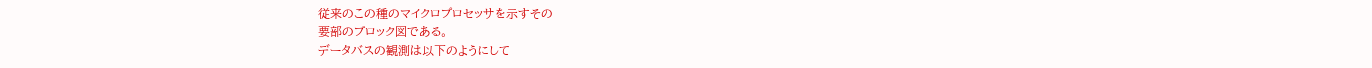従来のこの種のマイクロプロセッサを示すその
要部のブロック図である。
データバスの観測は以下のようにして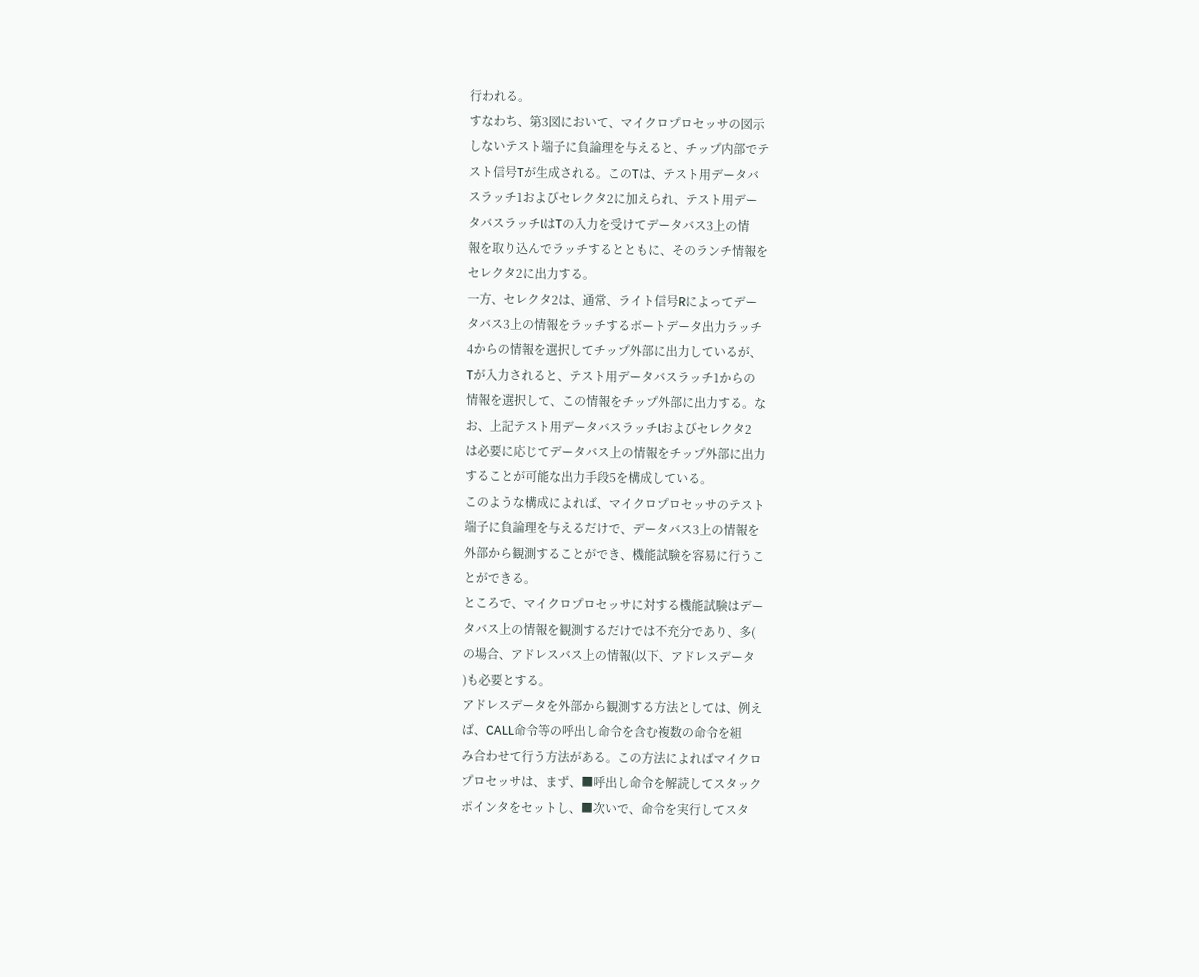行われる。
すなわち、第3図において、マイクロプロセッサの図示
しないテスト端子に負論理を与えると、チップ内部でテ
スト信号Tが生成される。このTは、テスト用データバ
スラッチ1およびセレクタ2に加えられ、テスト用デー
タバスラッチlはTの入力を受けてデータバス3上の情
報を取り込んでラッチするとともに、そのランチ情報を
セレクタ2に出力する。
一方、セレクタ2は、通常、ライト信号Rによってデー
タバス3上の情報をラッチするボートデータ出力ラッチ
4からの情報を選択してチップ外部に出力しているが、
Tが入力されると、テスト用データバスラッチ1からの
情報を選択して、この情報をチップ外部に出力する。な
お、上記テスト用データバスラッチlおよびセレクタ2
は必要に応じてデータバス上の情報をチップ外部に出力
することが可能な出力手段5を構成している。
このような構成によれば、マイクロプロセッサのテスト
端子に負論理を与えるだけで、データバス3上の情報を
外部から観測することができ、機能試験を容易に行うこ
とができる。
ところで、マイクロプロセッサに対する機能試験はデー
タバス上の情報を観測するだけでは不充分であり、多(
の場合、アドレスバス上の情報(以下、アドレスデータ
)も必要とする。
アドレスデータを外部から観測する方法としては、例え
ば、CALL命令等の呼出し命令を含む複数の命令を組
み合わせて行う方法がある。この方法によればマイクロ
プロセッサは、まず、■呼出し命令を解読してスタック
ポインタをセットし、■次いで、命令を実行してスタ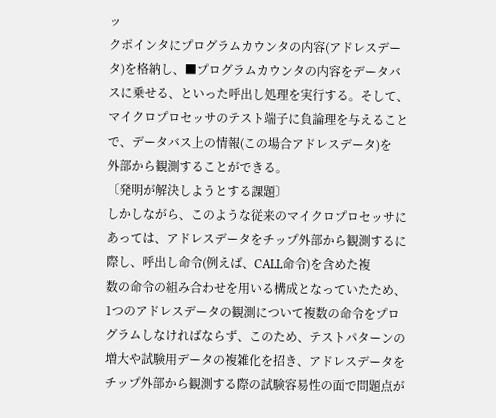ッ
クポインタにプログラムカウンタの内容(アドレスデー
タ)を格納し、■プログラムカウンタの内容をデータバ
スに乗せる、といった呼出し処理を実行する。そして、
マイクロプロセッサのテスト端子に負論理を与えること
で、データバス上の情報(この場合アドレスデータ)を
外部から観測することができる。
〔発明が解決しようとする課題〕
しかしながら、このような従来のマイクロプロセッサに
あっては、アドレスデータをチップ外部から観測するに
際し、呼出し命令(例えば、CALL命令)を含めた複
数の命令の組み合わせを用いる構成となっていたため、
1つのアドレスデータの観測について複数の命令をプロ
グラムしなければならず、このため、テストパターンの
増大や試験用データの複雑化を招き、アドレスデータを
チップ外部から観測する際の試験容易性の面で問題点が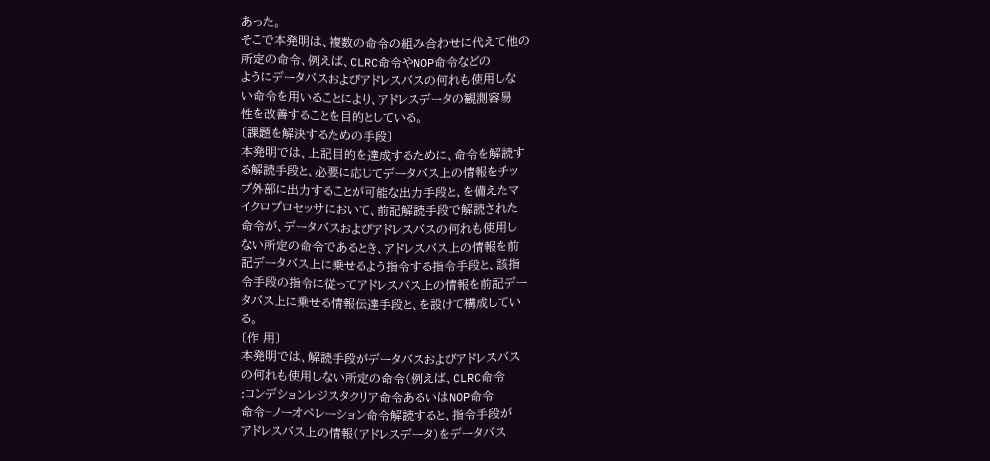あった。
そこで本発明は、複数の命令の組み合わせに代えて他の
所定の命令、例えば、CLRC命令やNOP命令などの
ようにデータバスおよびアドレスバスの何れも使用しな
い命令を用いることにより、アドレスデータの観測容易
性を改善することを目的としている。
〔課題を解決するための手段〕
本発明では、上記目的を達成するために、命令を解読す
る解読手段と、必要に応じてデータバス上の情報をチッ
プ外部に出力することが可能な出力手段と、を備えたマ
イクロプロセッサにおいて、前記解読手段で解読された
命令が、データバスおよびアドレスバスの何れも使用し
ない所定の命令であるとき、アドレスバス上の情報を前
記データバス上に乗せるよう指令する指令手段と、該指
令手段の指令に従ってアドレスバス上の情報を前記デー
タバス上に乗せる情報伝達手段と、を設けて構成してい
る。
〔作 用〕
本発明では、解読手段がデータバスおよびアドレスバス
の何れも使用しない所定の命令(例えば、CLRC命令
:コンデションレジスタクリア命令あるいはNOP命令
命令−ノーオペレーション命令解読すると、指令手段が
アドレスバス上の情報(アドレスデータ)をデータバス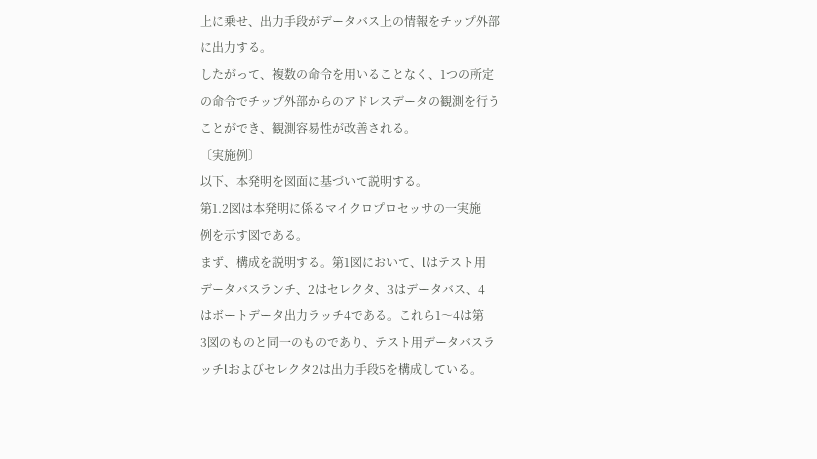上に乗せ、出力手段がデータバス上の情報をチップ外部
に出力する。
したがって、複数の命令を用いることなく、1つの所定
の命令でチップ外部からのアドレスデータの観測を行う
ことができ、観測容易性が改善される。
〔実施例〕
以下、本発明を図面に基づいて説明する。
第1.2図は本発明に係るマイクロプロセッサの一実施
例を示す図である。
まず、構成を説明する。第1図において、lはテスト用
データバスランチ、2はセレクタ、3はデータバス、4
はボートデータ出力ラッチ4である。これら1〜4は第
3図のものと同一のものであり、テスト用データバスラ
ッチlおよびセレクタ2は出力手段5を構成している。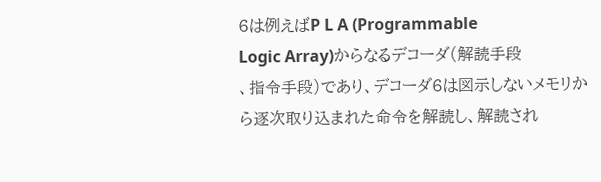6は例えばP L A (Programmable
Logic Array)からなるデコーダ(解読手段
、指令手段)であり、デコーダ6は図示しないメモリか
ら逐次取り込まれた命令を解読し、解読され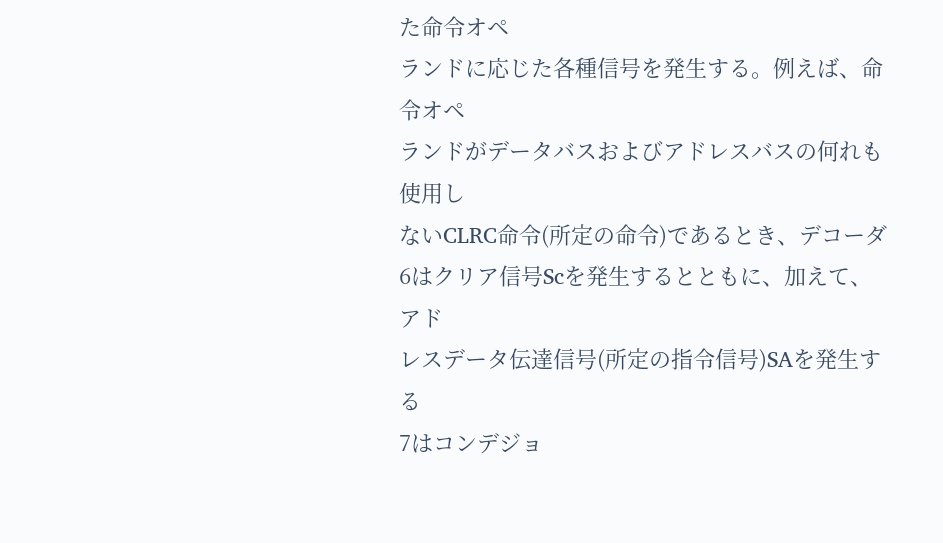た命令オペ
ランドに応じた各種信号を発生する。例えば、命令オペ
ランドがデータバスおよびアドレスバスの何れも使用し
ないCLRC命令(所定の命令)であるとき、デコーダ
6はクリア信号Scを発生するとともに、加えて、アド
レスデータ伝達信号(所定の指令信号)SAを発生する
7はコンデジョ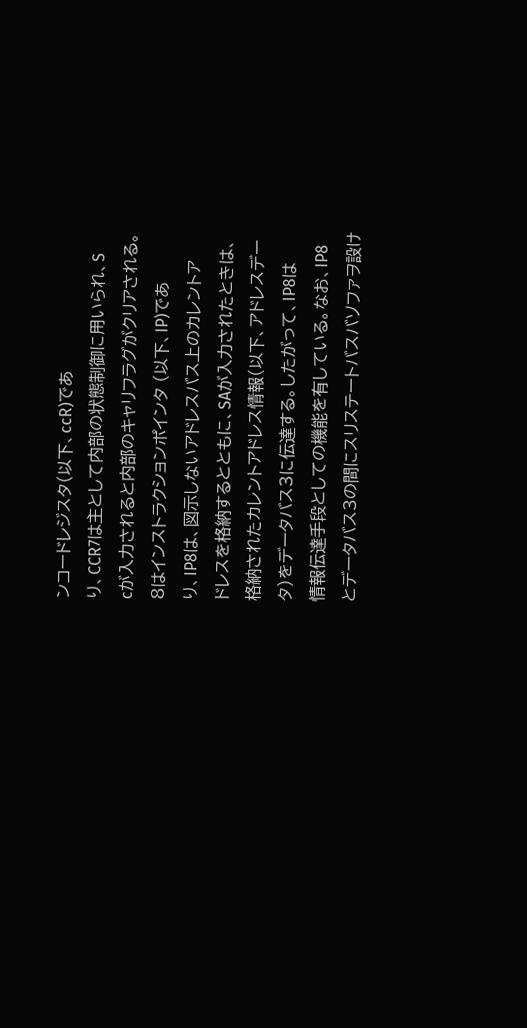ンコードレジスタ(以下、ccR)であ
り、CCR7は主として内部の状態制御に用いられ、S
cが入力されると内部のキャリフラグがクリアされる。
8はインストラクションポインタ (以下、IP)であ
り、IP8は、図示しないアドレスバス上のカレントア
ドレスを格納するとともに、SAが入力されたときは、
格納されたカレントアドレス情報(以下、アドレスデー
タ)をデータバス3に伝達する。したがって、IP8は
情報伝達手段としての機能を有している。なお、IP8
とデータバス3の間にスリステートバスバソファヲ設け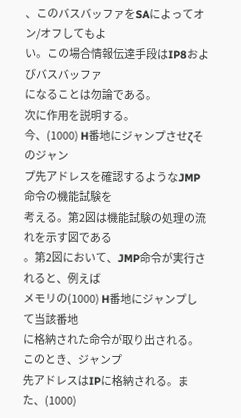、このバスバッファをSAによってオン/オフしてもよ
い。この場合情報伝達手段はIP8およびバスバッファ
になることは勿論である。
次に作用を説明する。
今、(1000) H番地にジャンプさせζそのジャン
プ先アドレスを確認するようなJMP命令の機能試験を
考える。第2図は機能試験の処理の流れを示す図である
。第2図において、JMP命令が実行されると、例えば
メモリの(1000) H番地にジャンプして当該番地
に格納された命令が取り出される。このとき、ジャンプ
先アドレスはIPに格納される。また、(1000)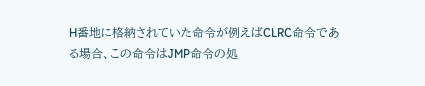H番地に格納されていた命令が例えばCLRC命令であ
る場合、この命令はJMP命令の処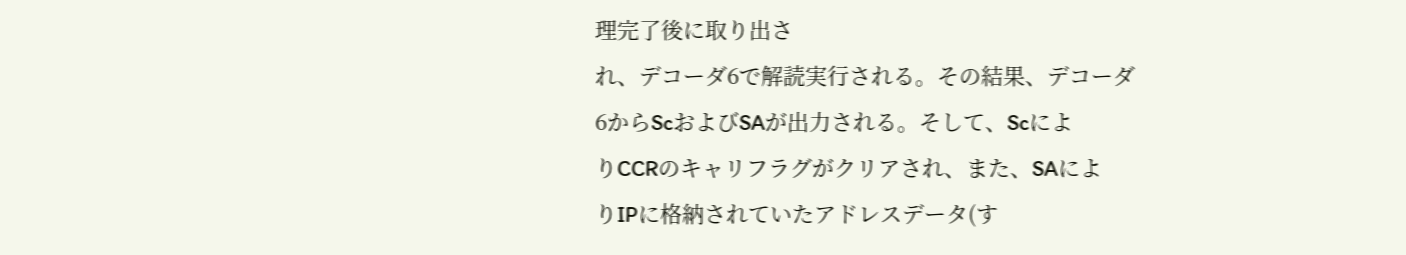理完了後に取り出さ
れ、デコーダ6で解読実行される。その結果、デコーダ
6からScおよびSAが出力される。そして、Scによ
りCCRのキャリフラグがクリアされ、また、SAによ
りIPに格納されていたアドレスデータ(す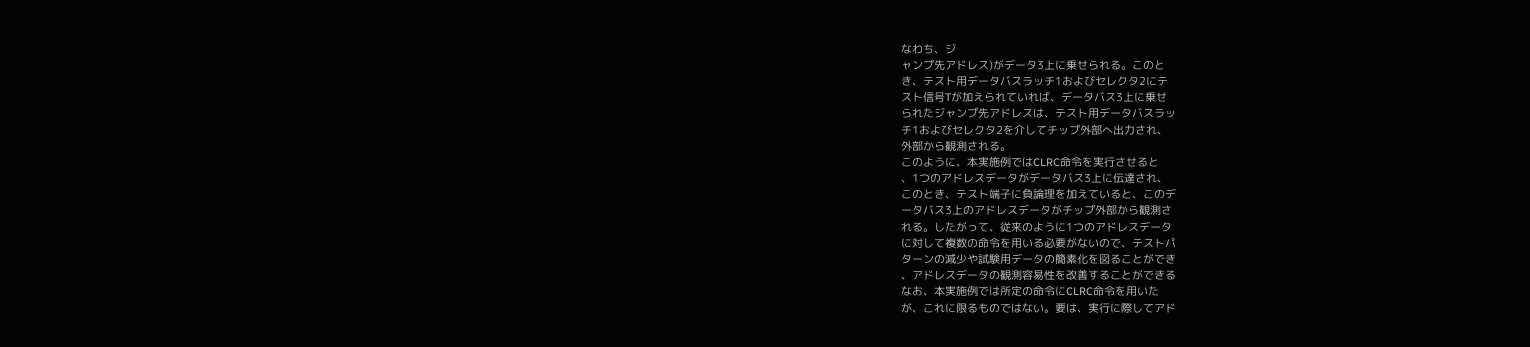なわち、ジ
ャンプ先アドレス)がデータ3上に乗せられる。このと
き、テスト用データバスラッチ1およびセレクタ2にテ
スト信号Tが加えられていれば、データバス3上に乗せ
られたジャンプ先アドレスは、テスト用データバスラッ
チ1およびセレクタ2を介してチップ外部へ出力され、
外部から観測される。
このように、本実施例ではCLRC命令を実行させると
、1つのアドレスデータがデータバス3上に伝達され、
このとき、テスト端子に負論理を加えていると、このデ
ータバス3上のアドレスデータがチップ外部から観測さ
れる。したがって、従来のように1つのアドレスデータ
に対して複数の命令を用いる必要がないので、テストパ
ターンの減少や試験用データの簡素化を図ることができ
、アドレスデータの観測容易性を改善することができる
なお、本実施例では所定の命令にCLRC命令を用いた
が、これに限るものではない。要は、実行に際してアド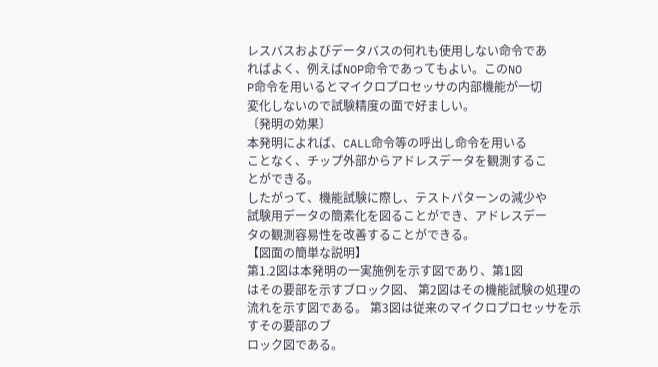レスバスおよびデータバスの何れも使用しない命令であ
ればよく、例えばNOP命令であってもよい。このNO
P命令を用いるとマイクロプロセッサの内部機能が一切
変化しないので試験精度の面で好ましい。
〔発明の効果〕
本発明によれば、CALL命令等の呼出し命令を用いる
ことなく、チップ外部からアドレスデータを観測するこ
とができる。
したがって、機能試験に際し、テストパターンの減少や
試験用データの簡素化を図ることができ、アドレスデー
タの観測容易性を改善することができる。
【図面の簡単な説明】
第1.2図は本発明の一実施例を示す図であり、第1図
はその要部を示すブロック図、 第2図はその機能試験の処理の流れを示す図である。 第3図は従来のマイクロプロセッサを示すその要部のブ
ロック図である。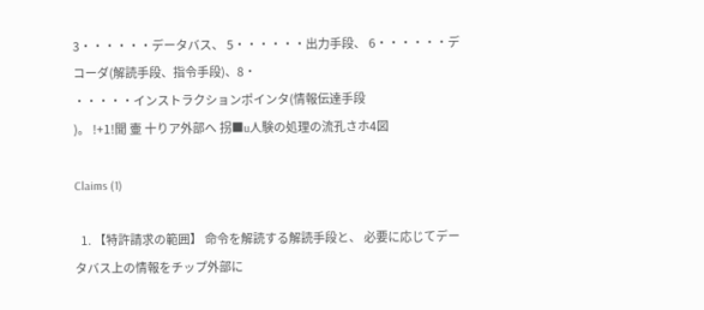3・・・・・・データバス、 5・・・・・・出力手段、 6・・・・・・デコーダ(解読手段、指令手段)、8・
・・・・・インストラクションポインタ(情報伝達手段
)。 !+1!聞 壷 十りア外部へ 拐■u人験の処理の流孔さホ4図

Claims (1)

  1. 【特許請求の範囲】 命令を解読する解読手段と、 必要に応じてデータバス上の情報をチップ外部に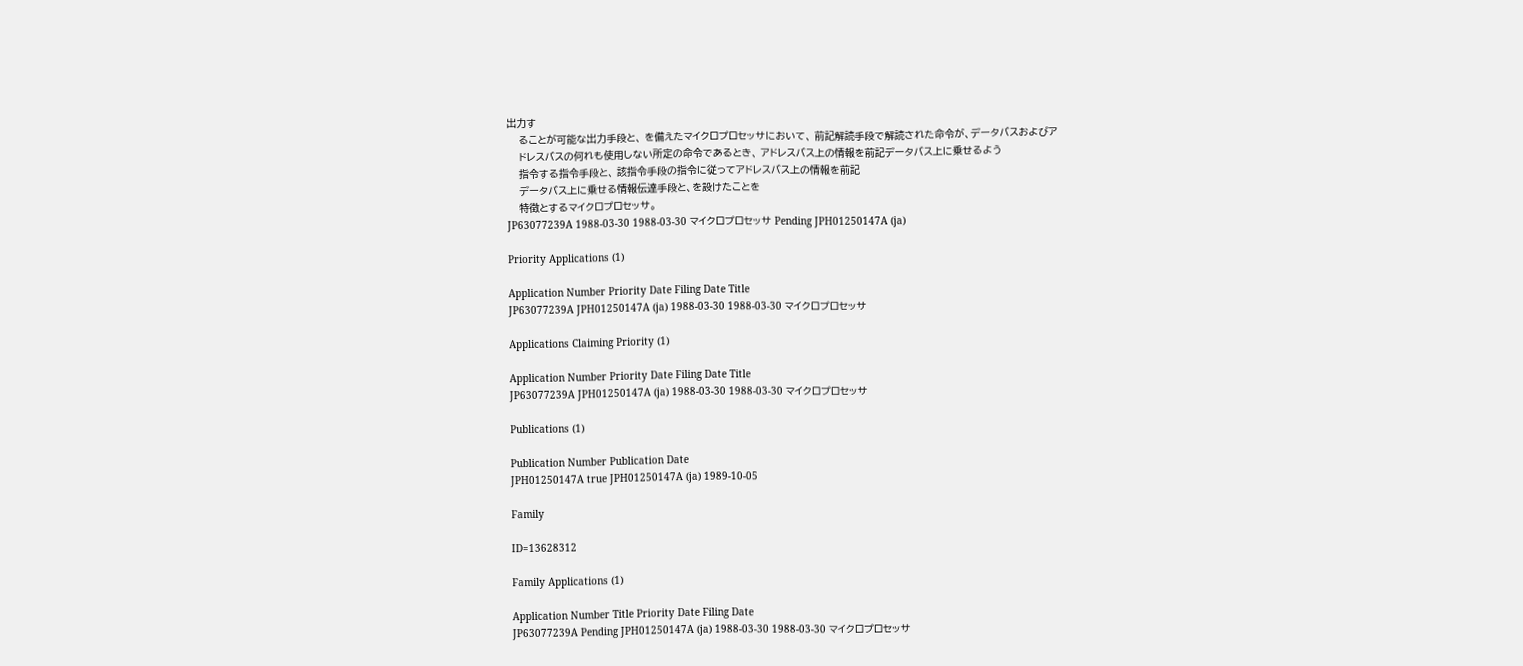出力す
    ることが可能な出力手段と、 を備えたマイクロプロセッサにおいて、 前記解読手段で解読された命令が、データバスおよびア
    ドレスバスの何れも使用しない所定の命令であるとき、 アドレスバス上の情報を前記データバス上に乗せるよう
    指令する指令手段と、 該指令手段の指令に従ってアドレスバス上の情報を前記
    データバス上に乗せる情報伝達手段と、を設けたことを
    特徴とするマイクロプロセッサ。
JP63077239A 1988-03-30 1988-03-30 マイクロプロセッサ Pending JPH01250147A (ja)

Priority Applications (1)

Application Number Priority Date Filing Date Title
JP63077239A JPH01250147A (ja) 1988-03-30 1988-03-30 マイクロプロセッサ

Applications Claiming Priority (1)

Application Number Priority Date Filing Date Title
JP63077239A JPH01250147A (ja) 1988-03-30 1988-03-30 マイクロプロセッサ

Publications (1)

Publication Number Publication Date
JPH01250147A true JPH01250147A (ja) 1989-10-05

Family

ID=13628312

Family Applications (1)

Application Number Title Priority Date Filing Date
JP63077239A Pending JPH01250147A (ja) 1988-03-30 1988-03-30 マイクロプロセッサ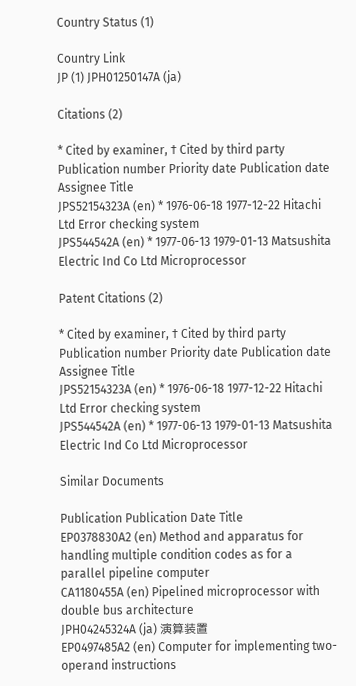Country Status (1)

Country Link
JP (1) JPH01250147A (ja)

Citations (2)

* Cited by examiner, † Cited by third party
Publication number Priority date Publication date Assignee Title
JPS52154323A (en) * 1976-06-18 1977-12-22 Hitachi Ltd Error checking system
JPS544542A (en) * 1977-06-13 1979-01-13 Matsushita Electric Ind Co Ltd Microprocessor

Patent Citations (2)

* Cited by examiner, † Cited by third party
Publication number Priority date Publication date Assignee Title
JPS52154323A (en) * 1976-06-18 1977-12-22 Hitachi Ltd Error checking system
JPS544542A (en) * 1977-06-13 1979-01-13 Matsushita Electric Ind Co Ltd Microprocessor

Similar Documents

Publication Publication Date Title
EP0378830A2 (en) Method and apparatus for handling multiple condition codes as for a parallel pipeline computer
CA1180455A (en) Pipelined microprocessor with double bus architecture
JPH04245324A (ja) 演算装置
EP0497485A2 (en) Computer for implementing two-operand instructions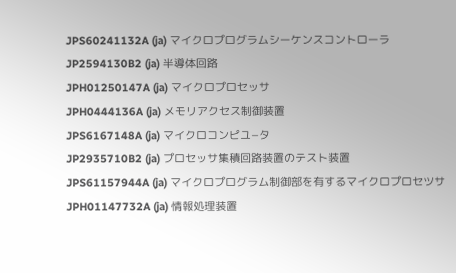JPS60241132A (ja) マイクロプログラムシーケンスコントローラ
JP2594130B2 (ja) 半導体回路
JPH01250147A (ja) マイクロプロセッサ
JPH0444136A (ja) メモリアクセス制御装置
JPS6167148A (ja) マイクロコンピユ−タ
JP2935710B2 (ja) プロセッサ集積回路装置のテスト装置
JPS61157944A (ja) マイクロプログラム制御部を有するマイクロプロセツサ
JPH01147732A (ja) 情報処理装置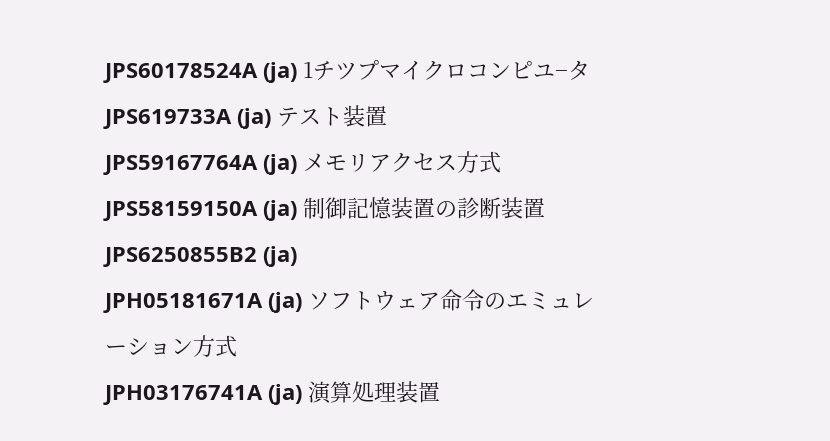JPS60178524A (ja) 1チツプマイクロコンピユ−タ
JPS619733A (ja) テスト装置
JPS59167764A (ja) メモリアクセス方式
JPS58159150A (ja) 制御記憶装置の診断装置
JPS6250855B2 (ja)
JPH05181671A (ja) ソフトウェア命令のエミュレーション方式
JPH03176741A (ja) 演算処理装置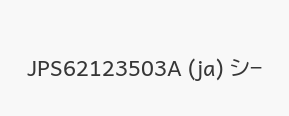JPS62123503A (ja) シ−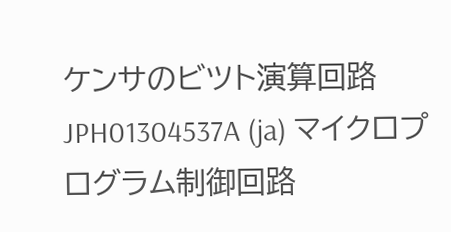ケンサのビツト演算回路
JPH01304537A (ja) マイクロプログラム制御回路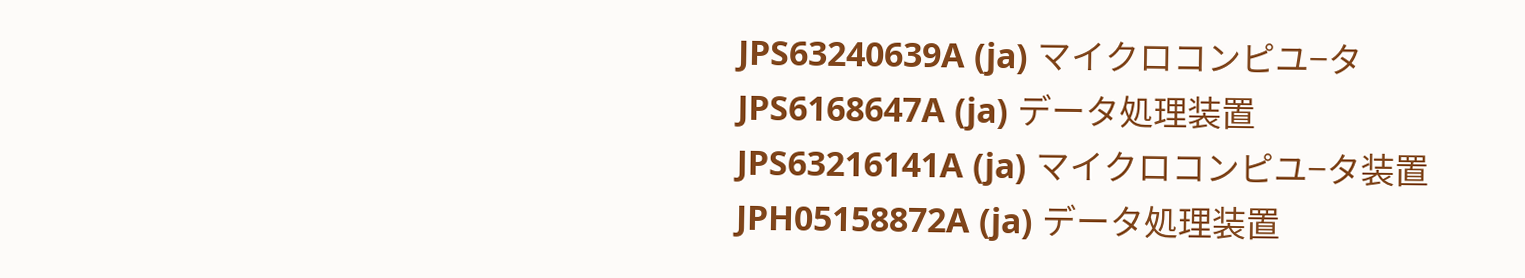JPS63240639A (ja) マイクロコンピユ−タ
JPS6168647A (ja) データ処理装置
JPS63216141A (ja) マイクロコンピユ−タ装置
JPH05158872A (ja) データ処理装置